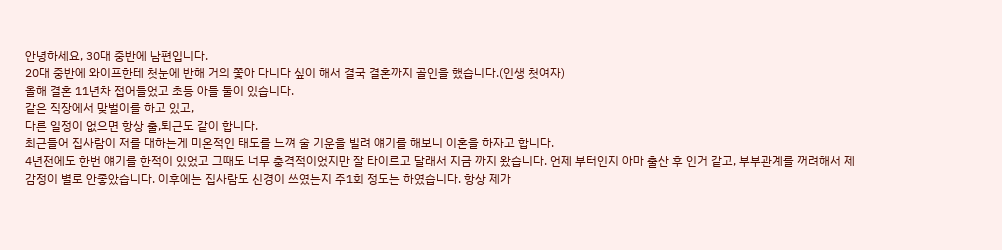안녕하세요, 30대 중반에 남편입니다.
20대 중반에 와이프한테 첫눈에 반해 거의 쫓아 다니다 싶이 해서 결국 결혼까지 골인을 했습니다.(인생 첫여자)
올해 결혼 11년차 접어들었고 초등 아들 둘이 있습니다.
같은 직장에서 맞벌이를 하고 있고,
다른 일정이 없으면 항상 출,퇴근도 같이 합니다.
최근들어 집사람이 저를 대하는게 미온적인 태도를 느껴 술 기운을 빌려 얘기를 해보니 이혼을 하자고 합니다.
4년전에도 한번 얘기를 한적이 있었고 그때도 너무 충격적이었지만 잘 타이르고 달래서 지금 까지 왔습니다. 언제 부터인지 아마 출산 후 인거 같고, 부부관계를 꺼려해서 제 감정이 별로 안좋았습니다. 이후에는 집사람도 신경이 쓰였는지 주1회 정도는 하였습니다. 항상 제가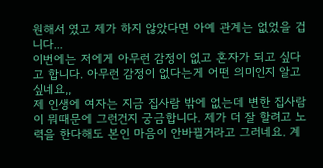원해서 였고 제가 하지 않았다면 아예 관계는 없었을 겁니다...
이번에는 저에게 아무런 감정이 없고 혼자가 되고 싶다고 합니다. 아무런 감정이 없다는게 어떤 의미인지 알고 싶네요,,
제 인생에 여자는 지금 집사람 밖에 없는데 변한 집사람이 뭐때문에 그런건지 궁금합니다. 제가 더 잘 할려고 노력을 한다해도 본인 마음이 안바뀔거라고 그러네요. 계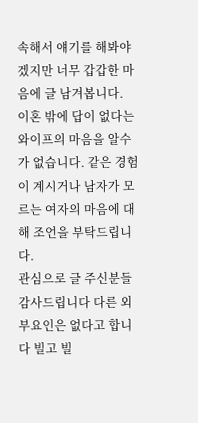속해서 얘기를 해봐야겠지만 너무 갑갑한 마음에 글 남겨봅니다.
이혼 밖에 답이 없다는 와이프의 마음을 알수가 없습니다. 같은 경험이 계시거나 남자가 모르는 여자의 마음에 대해 조언을 부탁드립니다.
관심으로 글 주신분들 감사드립니다 다른 외부요인은 없다고 합니다 빌고 빌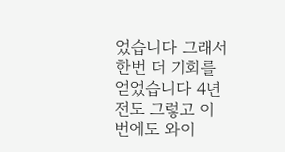었습니다 그래서 한번 더 기회를 얻었습니다 4년전도 그렇고 이번에도 와이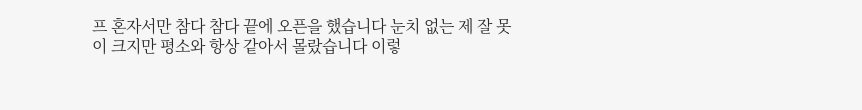프 혼자서만 참다 참다 끝에 오픈을 했습니다 눈치 없는 제 잘 못이 크지만 평소와 항상 같아서 몰랐습니다 이렇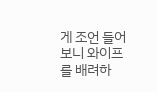게 조언 들어보니 와이프를 배려하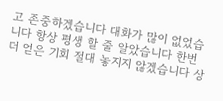고 존중하겠습니다 대화가 많이 없었습니다 항상 평생 할 줄 알았습니다 한번더 얻은 기회 절대 놓지지 않겠습니다 상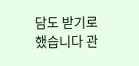담도 받기로 했습니다 관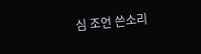심 조언 쓴소리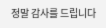정말 감사를 드립니다